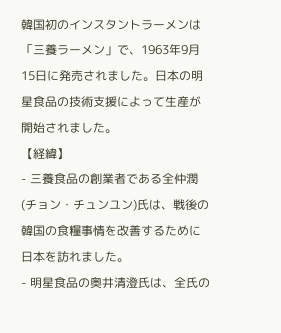韓国初のインスタントラーメンは「三養ラーメン」で、1963年9月15日に発売されました。日本の明星食品の技術支援によって生産が開始されました。
【経緯】
- 三養食品の創業者である全仲潤(チョン・チュンユン)氏は、戦後の韓国の食糧事情を改善するために日本を訪れました。
- 明星食品の奥井清澄氏は、全氏の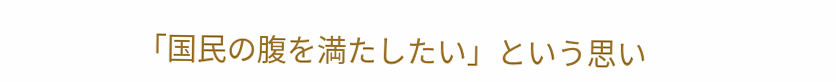「国民の腹を満たしたい」という思い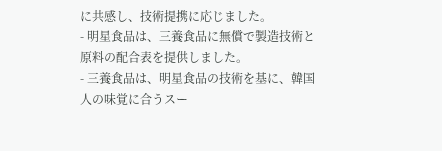に共感し、技術提携に応じました。
- 明星食品は、三養食品に無償で製造技術と原料の配合表を提供しました。
- 三養食品は、明星食品の技術を基に、韓国人の味覚に合うスー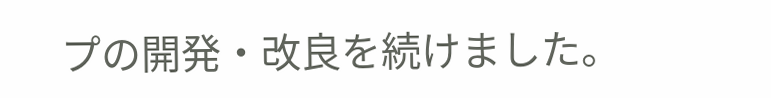プの開発・改良を続けました。